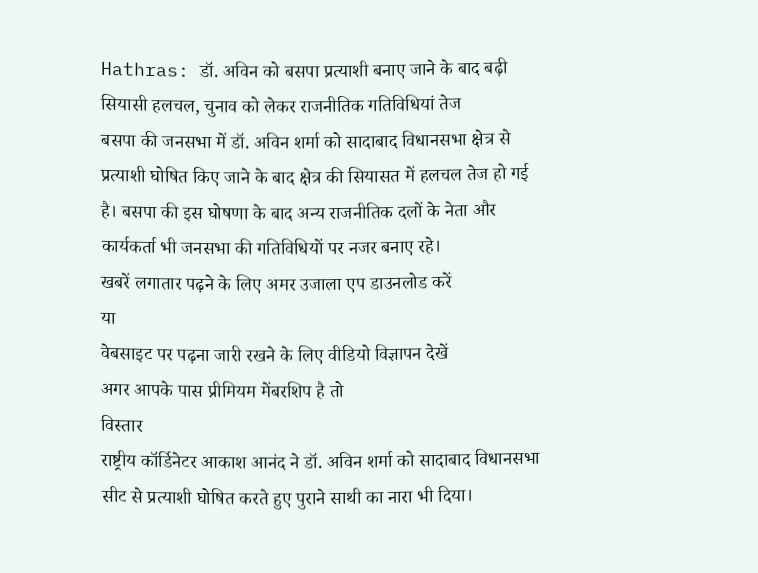Hathras: डॉ. अविन को बसपा प्रत्याशी बनाए जाने के बाद बढ़ी सियासी हलचल, चुनाव को लेकर राजनीतिक गतिविधियां तेज
बसपा की जनसभा में डॉ. अविन शर्मा को सादाबाद विधानसभा क्षेत्र से प्रत्याशी घोषित किए जाने के बाद क्षेत्र की सियासत में हलचल तेज हो गई है। बसपा की इस घोषणा के बाद अन्य राजनीतिक दलों के नेता और कार्यकर्ता भी जनसभा की गतिविधियों पर नजर बनाए रहे।
खबरें लगातार पढ़ने के लिए अमर उजाला एप डाउनलोड करें
या
वेबसाइट पर पढ़ना जारी रखने के लिए वीडियो विज्ञापन देखें
अगर आपके पास प्रीमियम मेंबरशिप है तो
विस्तार
राष्ट्रीय कॉर्डिनेटर आकाश आनंद ने डॉ. अविन शर्मा को सादाबाद विधानसभा सीट से प्रत्याशी घोषित करते हुए पुराने साथी का नारा भी दिया।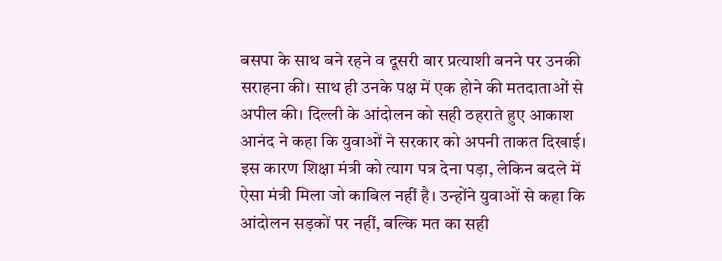बसपा के साथ बने रहने व दूसरी बार प्रत्याशी बनने पर उनकी सराहना की। साथ ही उनके पक्ष में एक होने की मतदाताओं से अपील की। दिल्ली के आंदोलन को सही ठहराते हुए आकाश आनंद ने कहा कि युवाओं ने सरकार को अपनी ताकत दिखाई। इस कारण शिक्षा मंत्री को त्याग पत्र देना पड़ा, लेकिन बदले में ऐसा मंत्री मिला जो काबिल नहीं है। उन्होंने युवाओं से कहा कि आंदोलन सड़कों पर नहीं, बल्कि मत का सही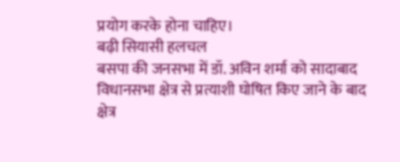प्रयोग करके होना चाहिए।
बढ़ी सियासी हलचल
बसपा की जनसभा में डॉ. अविन शर्मा को सादाबाद विधानसभा क्षेत्र से प्रत्याशी घोषित किए जाने के बाद क्षेत्र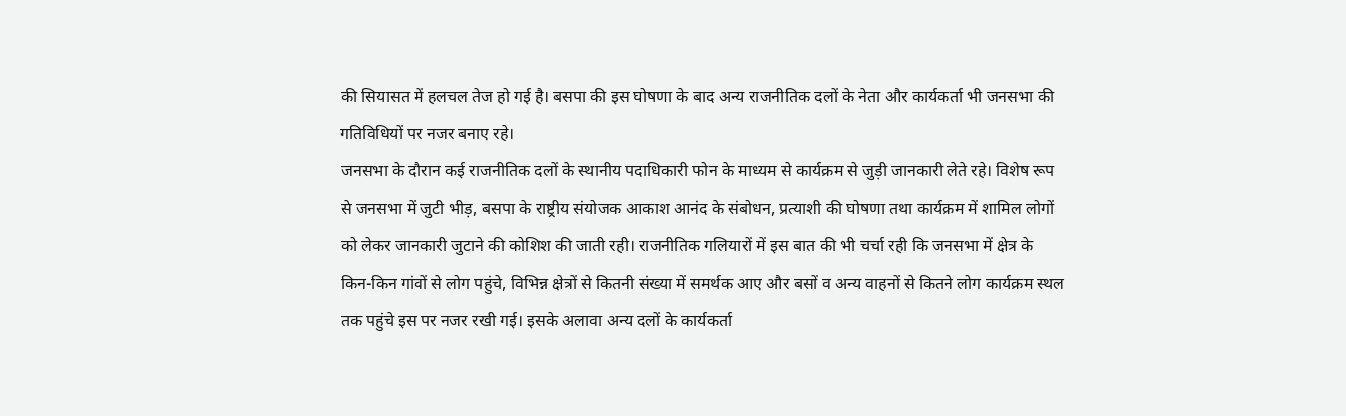की सियासत में हलचल तेज हो गई है। बसपा की इस घोषणा के बाद अन्य राजनीतिक दलों के नेता और कार्यकर्ता भी जनसभा की गतिविधियों पर नजर बनाए रहे।
जनसभा के दौरान कई राजनीतिक दलों के स्थानीय पदाधिकारी फोन के माध्यम से कार्यक्रम से जुड़ी जानकारी लेते रहे। विशेष रूप से जनसभा में जुटी भीड़, बसपा के राष्ट्रीय संयोजक आकाश आनंद के संबोधन, प्रत्याशी की घोषणा तथा कार्यक्रम में शामिल लोगों को लेकर जानकारी जुटाने की कोशिश की जाती रही। राजनीतिक गलियारों में इस बात की भी चर्चा रही कि जनसभा में क्षेत्र के किन-किन गांवों से लोग पहुंचे, विभिन्न क्षेत्रों से कितनी संख्या में समर्थक आए और बसों व अन्य वाहनों से कितने लोग कार्यक्रम स्थल तक पहुंचे इस पर नजर रखी गई। इसके अलावा अन्य दलों के कार्यकर्ता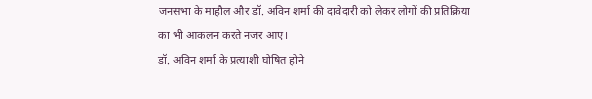जनसभा के माहौल और डॉ. अविन शर्मा की दावेदारी को लेकर लोगों की प्रतिक्रिया का भी आकलन करते नजर आए।
डॉ. अविन शर्मा के प्रत्याशी घोषित होने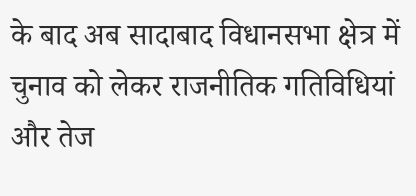के बाद अब सादाबाद विधानसभा क्षेत्र में चुनाव को लेकर राजनीतिक गतिविधियां और तेज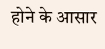होने के आसार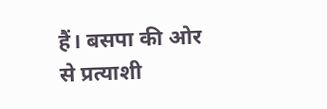हैं। बसपा की ओर से प्रत्याशी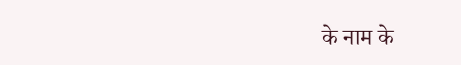के नाम के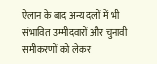ऐलान के बाद अन्य दलों में भी संभावित उम्मीदवारों और चुनावी समीकरणों को लेकर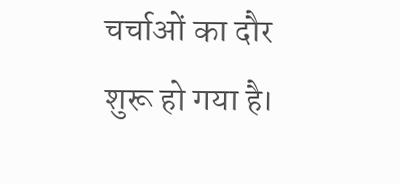चर्चाओं का दौर शुरू हो गया है।